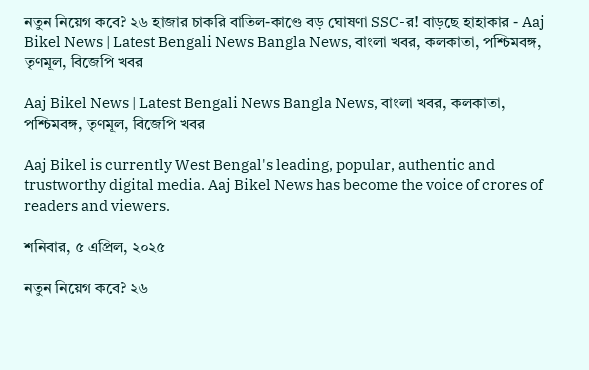নতুন নিয়েগ কবে? ২৬ হাজার চাকরি বাতিল-কাণ্ডে বড় ঘোষণা SSC-র! বাড়ছে হাহাকার - Aaj Bikel News | Latest Bengali News Bangla News, বাংলা খবর, কলকাতা, পশ্চিমবঙ্গ, তৃণমূল, বিজেপি খবর

Aaj Bikel News | Latest Bengali News Bangla News, বাংলা খবর, কলকাতা, পশ্চিমবঙ্গ, তৃণমূল, বিজেপি খবর

Aaj Bikel is currently West Bengal's leading, popular, authentic and trustworthy digital media. Aaj Bikel News has become the voice of crores of readers and viewers.

শনিবার, ৫ এপ্রিল, ২০২৫

নতুন নিয়েগ কবে? ২৬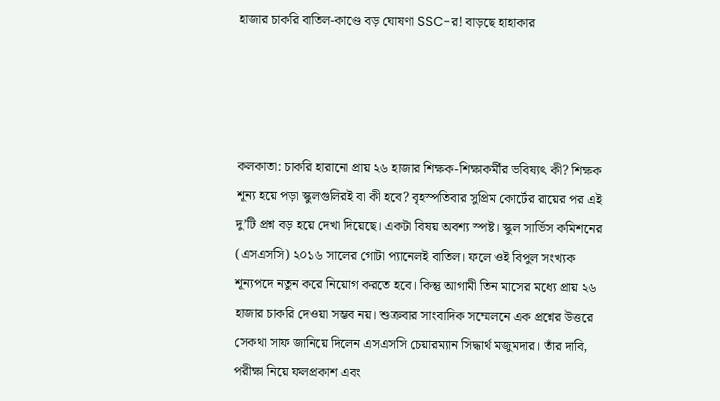হাজার চাকরি বাতিল-কাণ্ডে বড় ঘোষণা SSC-র! বাড়ছে হাহাকার




কলকাতা: চাকরি হারানো প্রায় ২৬ হাজার শিক্ষক-শিক্ষাকর্মীর ভবিষ্যৎ কী? শিক্ষক শূন্য হয়ে পড়া স্কুলগুলিরই বা কী হবে? বৃহস্পতিবার সুপ্রিম কোর্টের রায়ের পর এই দু’টি প্রশ্ন বড় হয়ে দেখা দিয়েছে। একটা বিষয় অবশ্য স্পষ্ট। স্কুল সার্ভিস কমিশনের (এসএসসি) ২০১৬ সালের গোটা প্যানেলই বাতিল। ফলে ওই বিপুল সংখ্যক শূন্যপদে নতুন করে নিয়োগ করতে হবে। কিন্তু আগামী তিন মাসের মধ্যে প্রায় ২৬ হাজার চাকরি দেওয়া সম্ভব নয়। শুক্রবার সাংবাদিক সম্মেলনে এক প্রশ্নের উত্তরে সেকথা সাফ জানিয়ে দিলেন এসএসসি চেয়ারম্যান সিদ্ধার্থ মজুমদার। তাঁর দাবি, পরীক্ষা নিয়ে ফলপ্রকাশ এবং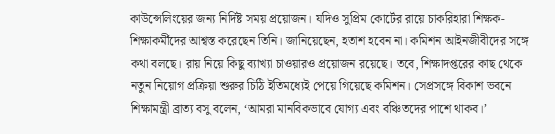কাউন্সেলিংয়ের জন্য নির্দিষ্ট সময় প্রয়োজন। যদিও সুপ্রিম কোর্টের রায়ে চাকরিহারা শিক্ষক-শিক্ষাকর্মীদের আশ্বস্ত করেছেন তিনি। জানিয়েছেন, হতাশ হবেন না। কমিশন আইনজীবীদের সঙ্গে কথা বলছে। রায় নিয়ে কিছু ব্যাখ্যা চাওয়ারও প্রয়োজন রয়েছে। তবে, শিক্ষাদপ্তরের কাছ থেকে নতুন নিয়োগ প্রক্রিয়া শুরুর চিঠি ইতিমধ্যেই পেয়ে গিয়েছে কমিশন। সেপ্রসঙ্গে বিকাশ ভবনে শিক্ষামন্ত্রী ব্রাত্য বসু বলেন, ‘আমরা মানবিকভাবে যোগ্য এবং বঞ্চিতদের পাশে থাকব।’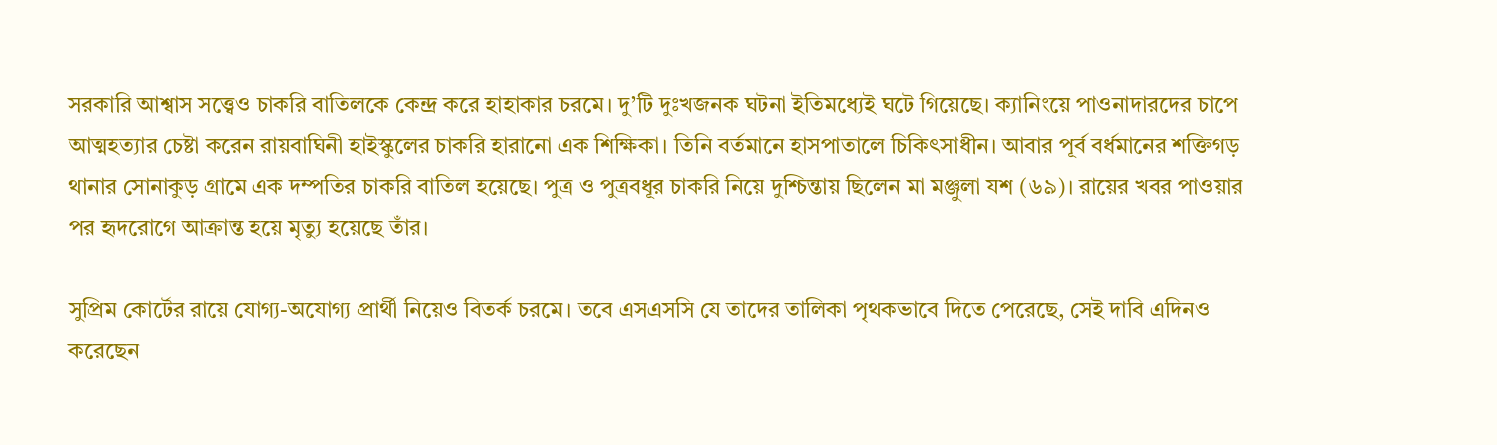সরকারি আশ্বাস সত্ত্বেও চাকরি বাতিলকে কেন্দ্র করে হাহাকার চরমে। দু’টি দুঃখজনক ঘটনা ইতিমধ্যেই ঘটে গিয়েছে। ক্যানিংয়ে পাওনাদারদের চাপে আত্মহত্যার চেষ্টা করেন রায়বাঘিনী হাইস্কুলের চাকরি হারানো এক শিক্ষিকা। তিনি বর্তমানে হাসপাতালে চিকিৎসাধীন। আবার পূর্ব বর্ধমানের শক্তিগড় থানার সোনাকুড় গ্রামে এক দম্পতির চাকরি বাতিল হয়েছে। পুত্র ও পুত্রবধূর চাকরি নিয়ে দুশ্চিন্তায় ছিলেন মা মঞ্জুলা যশ (৬৯)। রায়ের খবর পাওয়ার পর হৃদরোগে আক্রান্ত হয়ে মৃত্যু হয়েছে তাঁর।

সুপ্রিম কোর্টের রায়ে যোগ্য-অযোগ্য প্রার্থী নিয়েও বিতর্ক চরমে। তবে এসএসসি যে তাদের তালিকা পৃথকভাবে দিতে পেরেছে, সেই দাবি এদিনও করেছেন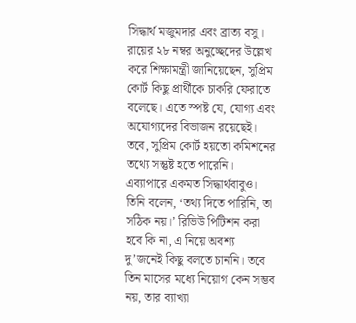সিদ্ধার্থ মজুমদার এবং ব্রাত্য বসু। রায়ের ২৮ নম্বর অনুচ্ছেদের উল্লেখ করে শিক্ষামন্ত্রী জানিয়েছেন, সুপ্রিম কোর্ট কিছু প্রার্থীকে চাকরি ফেরাতে বলেছে। এতে স্পষ্ট যে, যোগ্য এবং অযোগ্যদের বিভাজন রয়েছেই। তবে, সুপ্রিম কোর্ট হয়তো কমিশনের তথ্যে সন্তুষ্ট হতে পারেনি। এব্যাপারে একমত সিদ্ধার্থবাবুও। তিনি বলেন, ‘তথ্য দিতে পারিনি, তা সঠিক নয়।’ রিভিউ পিটিশন করা হবে কি না, এ নিয়ে অবশ্য দু’জনেই কিছু বলতে চাননি। তবে তিন মাসের মধ্যে নিয়োগ কেন সম্ভব নয়, তার ব্যাখ্যা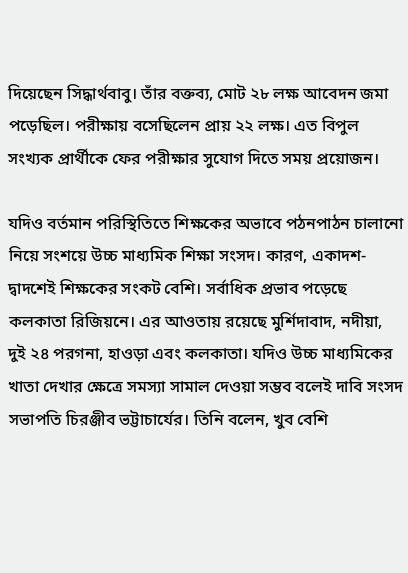দিয়েছেন সিদ্ধার্থবাবু। তাঁর বক্তব্য, মোট ২৮ লক্ষ আবেদন জমা পড়েছিল। পরীক্ষায় বসেছিলেন প্রায় ২২ লক্ষ। এত বিপুল সংখ্যক প্রার্থীকে ফের পরীক্ষার সুযোগ দিতে সময় প্রয়োজন।

যদিও বর্তমান পরিস্থিতিতে শিক্ষকের অভাবে পঠনপাঠন চালানো নিয়ে সংশয়ে উচ্চ মাধ্যমিক শিক্ষা সংসদ। কারণ, একাদশ-দ্বাদশেই শিক্ষকের সংকট বেশি। সর্বাধিক প্রভাব পড়েছে কলকাতা রিজিয়নে। এর আওতায় রয়েছে মুর্শিদাবাদ, নদীয়া, দুই ২৪ পরগনা, হাওড়া এবং কলকাতা। যদিও উচ্চ মাধ্যমিকের খাতা দেখার ক্ষেত্রে সমস্যা সামাল দেওয়া সম্ভব বলেই দাবি সংসদ সভাপতি চিরঞ্জীব ভট্টাচার্যের। তিনি বলেন, খুব বেশি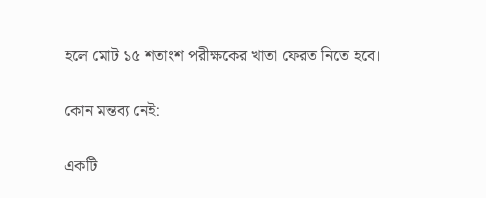হলে মোট ১৫ শতাংশ পরীক্ষকের খাতা ফেরত নিতে হবে।

কোন মন্তব্য নেই:

একটি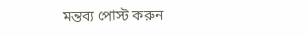মন্তব্য পোস্ট করুন